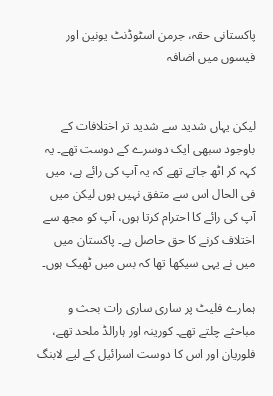پاکستانی حقہ، جرمن اسٹوڈنٹ یونین اور فیسوں میں اضافہ


لیکن یہاں شدید سے شدید تر اختلافات کے باوجود سبھی ایک دوسرے کے دوست تھے۔ یہ کہہ کر اٹھ جاتے تھے کہ یہ آپ کی رائے ہے، میں فی الحال اس سے متفق نہیں ہوں لیکن میں آپ کی رائے کا احترام کرتا ہوں، آپ کو مجھ سے اختلاف کرنے کا حق حاصل ہے۔ پاکستان میں میں نے یہی سیکھا تھا کہ بس میں ٹھیک ہوں۔

ہمارے فلیٹ پر ساری ساری رات بحث و مباحثے چلتے تھے۔ کورینہ اور ہارالڈ ملحد تھے، فلوریان اور اس کا دوست اسرائیل کے لیے لابنگ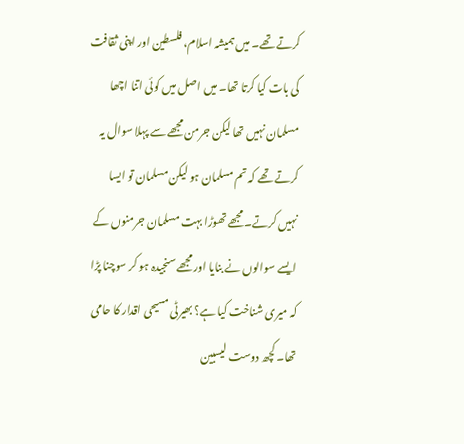کرتے تھے۔ میں ہمیشہ اسلام، فلسطین اور اپنی ثقافت کی بات کیا کرتا تھا۔ میں اصل میں کوئی اتنا اچھا مسلمان نہیں تھا لیکن جرمن مجھے سے پہلا سوال یہ کرتے تھے کہ تم مسلمان ہو لیکن مسلمان تو ایسا نہیں کرتے۔ مجھے تھوڑا بہت مسلمان جرمنوں کے ایسے سوالوں نے بنایا اور مجھے سنجیدہ ہو کر سوچنا پڑا کہ میری شناخت کیا ہے؟ بھیرٹی مسیحی اقدار کا حامی تھا۔ کچھ دوست لیسبین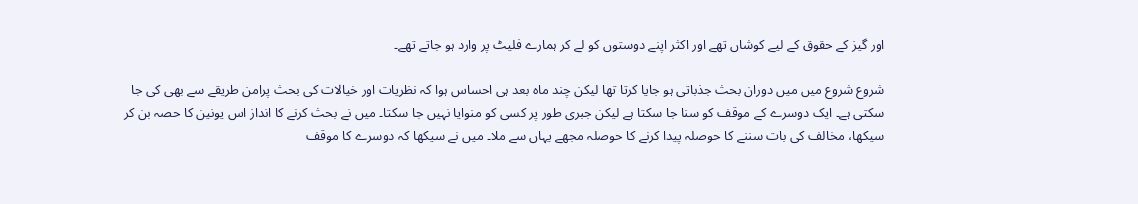اور گیز کے حقوق کے لیے کوشاں تھے اور اکثر اپنے دوستوں کو لے کر ہمارے فلیٹ پر وارد ہو جاتے تھے۔

شروع شروع میں میں دوران بحث جذباتی ہو جایا کرتا تھا لیکن چند ماہ بعد ہی احساس ہوا کہ نظریات اور خیالات کی بحث پرامن طریقے سے بھی کی جا سکتی ہے۔ ایک دوسرے کے موقف کو سنا جا سکتا ہے لیکن جبری طور پر کسی کو منوایا نہیں جا سکتا۔ میں نے بحث کرنے کا انداز اس یونین کا حصہ بن کر سیکھا، مخالف کی بات سننے کا حوصلہ پیدا کرنے کا حوصلہ مجھے یہاں سے ملا۔ میں نے سیکھا کہ دوسرے کا موقف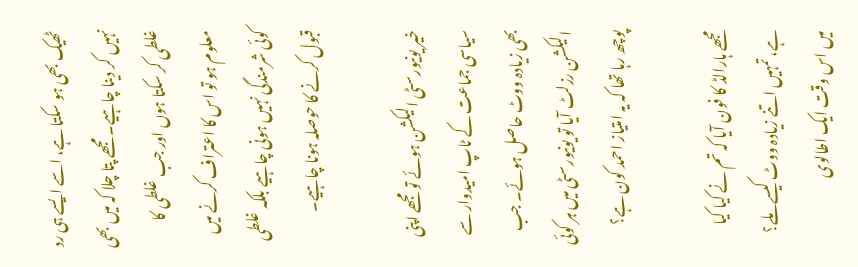ٹھیک بھی ہو سکتا ہے، اسے ایسے ہی رد نہیں کر دینا چاہیے۔ مجھے پتا چلا کہ میں بھی غلطی کر سکتا ہوں اور جب غلطی کا معلوم ہو تو اس کا اعتراف کرنے میں کوئی شرمندگی نہیں ہونی چاہیے بلکہ غلطی قبول کرنے کا حوصلہ ہونا چاہیے۔

خیر یونیورسٹی الیکشن ہوئے تو مجھے اپنی سیاسی جماعت کے ٹاپ امیدوار سے بھی زیادہ ووٹ حاصل ہوئے۔ جب الیکشن رزلٹ آیا تو یونیورسٹی میں ہر کوئی پوچھ رہا تھا کہ یہ امتیاز احمد کون ہے؟

مجھے ہارالڈ کا فون آیا کہ تم نے کیا کیا ہے، تمہیں اتنے زیادہ ووٹ کیسے ملے؟ میں اس وقت ایک اطالوی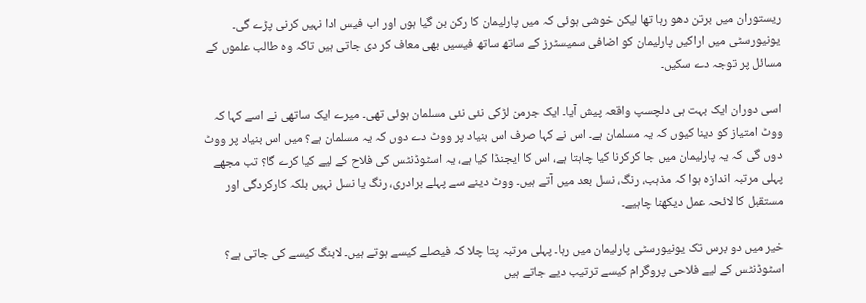ریستوران میں برتن دھو رہا تھا لیکن خوشی ہوئی کہ میں پارلیمان کا رکن بن گیا ہوں اور اب فیس ادا نہیں کرنی پڑے گی۔ یونیورسٹی میں اراکیں پارلیمان کو اضافی سمیسٹرز کے ساتھ ساتھ فیسیں بھی معاف کر دی جاتی ہیں تاکہ وہ طالب علموں کے مسائل پر توجہ دے سکیں۔

اسی دوران ایک بہت ہی دلچسپ واقعہ پیش آیا۔ ایک جرمن لڑکی نئی نئی مسلمان ہوئی تھی۔ میرے ایک ساتھی نے اسے کہا کہ ووٹ امتیاز کو دینا کیوں کہ یہ مسلمان ہے۔ اس نے کہا صرف اس بنیاد پر ووٹ دے دوں کہ یہ مسلمان ہے؟ میں اس بنیاد پر ووٹ دوں گی کہ یہ پارلیمان میں جا کرکرنا کیا چاہتا ہے، اس کا ایجنڈا کیا ہے، یہ اسٹوڈنٹس کی فلاح کے لیے کیا کرے گا؟ تب مجھے پہلی مرتبہ اندازہ ہوا کہ مذہب، رنگ، نسل بعد میں آتے ہیں۔ ووٹ دینے سے پہلے برادری، رنگ یا نسل نہیں بلکہ کارکردگی اور مستقبل کا لائحہ عمل دیکھنا چاہیے۔

خیر میں دو برس تک یونیورسٹی پارلیمان میں رہا۔ پہلی مرتبہ پتا چلا کہ فیصلے کیسے ہوتے ہیں۔ لابنگ کیسے کی جاتی ہے؟ اسٹوڈنٹس کے لیے فلاحی پروگرام کیسے ترتیب دیے جاتے ہیں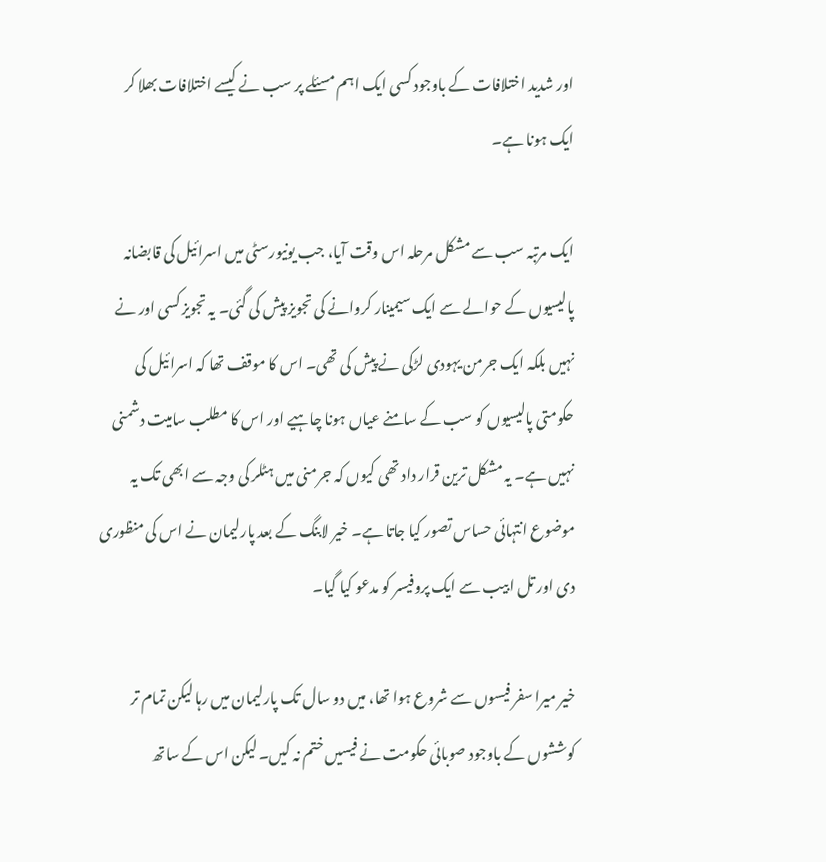اور شدید اختلافات کے باوجود کسی ایک اہم مسئلے پر سب نے کیسے اختلافات بھلا کر ایک ہونا ہے۔

ایک مرتبہ سب سے مشکل مرحلہ اس وقت آیا، جب یونیورسٹی میں اسرائیل کی قابضانہ پالیسیوں کے حوالے سے ایک سیمینار کروانے کی تجویز پیش کی گئی۔ یہ تجویز کسی اور نے نہیں بلکہ ایک جرمن یہودی لڑکی نے پیش کی تھی۔ اس کا موقف تھا کہ اسرائیل کی حکومتی پالیسیوں کو سب کے سامنے عیاں ہونا چاہیے اور اس کا مطلب سامیت دشمنی نہیں ہے۔ یہ مشکل ترین قرار داد تھی کیوں کہ جرمنی میں ہٹلر کی وجہ سے ابھی تک یہ موضوع انتہائی حساس تصور کیا جاتا ہے۔ خیر لابنگ کے بعد پارلیمان نے اس کی منظوری دی اور تل ابیب سے ایک پروفیسر کو مدعو کیا گیا۔

خیر میرا سفر فیسوں سے شروع ہوا تھا، میں دو سال تک پارلیمان میں رہا لیکن تمام تر کوششوں کے باوجود صوبائی حکومت نے فیسیں ختم نہ کیں۔ لیکن اس کے ساتھ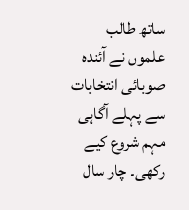ساتھ طالب علموں نے آئندہ صوبائی انتخابات سے پہلے آگاہی مہم شروع کیے رکھی۔ چار سال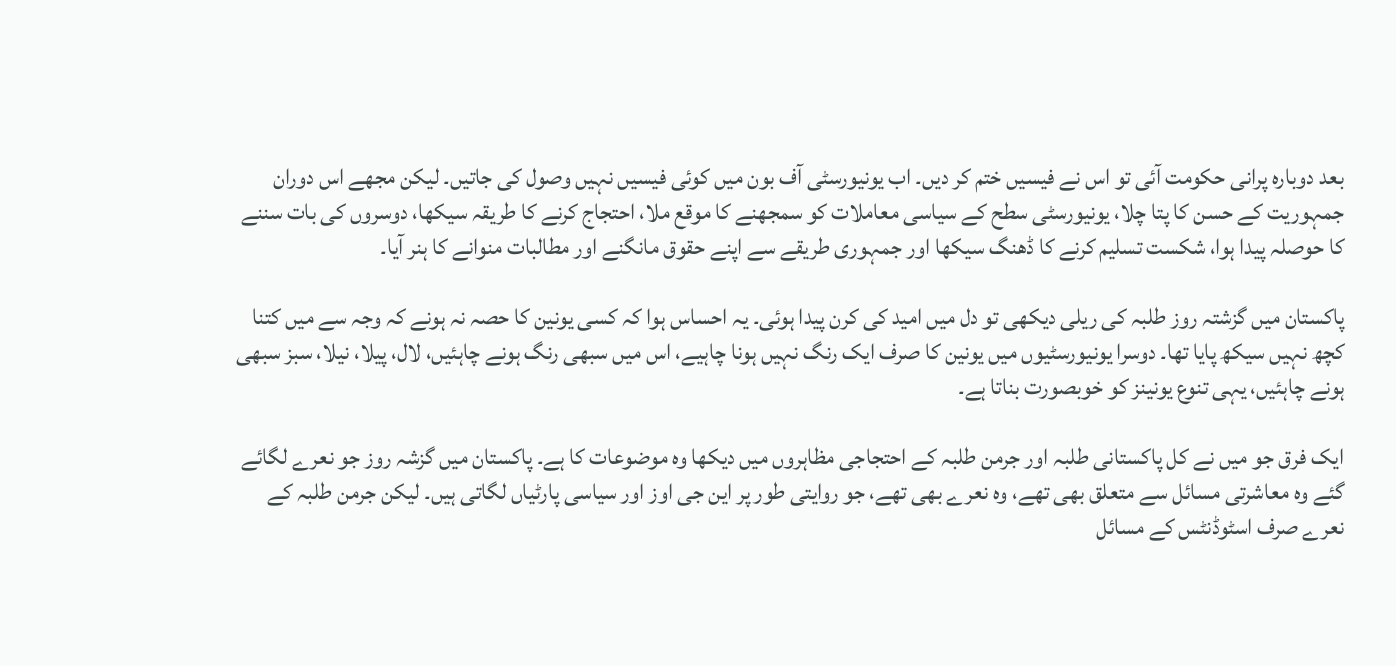بعد دوبارہ پرانی حکومت آئی تو اس نے فیسیں ختم کر دیں۔ اب یونیورسٹی آف بون میں کوئی فیسیں نہیں وصول کی جاتیں۔ لیکن مجھے اس دوران جمہوریت کے حسن کا پتا چلا، یونیورسٹی سطح کے سیاسی معاملات کو سمجھنے کا موقع ملا، احتجاج کرنے کا طریقہ سیکھا، دوسروں کی بات سننے کا حوصلہ پیدا ہوا، شکست تسلیم کرنے کا ڈھنگ سیکھا اور جمہوری طریقے سے اپنے حقوق مانگنے اور مطالبات منوانے کا ہنر آیا۔

پاکستان میں گزشتہ روز طلبہ کی ریلی دیکھی تو دل میں امید کی کرن پیدا ہوئی۔ یہ احساس ہوا کہ کسی یونین کا حصہ نہ ہونے کہ وجہ سے میں کتنا کچھ نہیں سیکھ پایا تھا۔ دوسرا یونیورسٹیوں میں یونین کا صرف ایک رنگ نہیں ہونا چاہیے، اس میں سبھی رنگ ہونے چاہئیں، لال، پیلا، نیلا، سبز سبھی ہونے چاہئیں، یہی تنوع یونینز کو خوبصورت بناتا ہے۔

ایک فرق جو میں نے کل پاکستانی طلبہ اور جرمن طلبہ کے احتجاجی مظاہروں میں دیکھا وہ موضوعات کا ہے۔ پاکستان میں گزشہ روز جو نعرے لگائے گئے وہ معاشرتی مسائل سے متعلق بھی تھے، وہ نعرے بھی تھے، جو روایتی طور پر این جی اوز اور سیاسی پارٹیاں لگاتی ہیں۔ لیکن جرمن طلبہ کے نعرے صرف اسٹوڈنٹس کے مسائل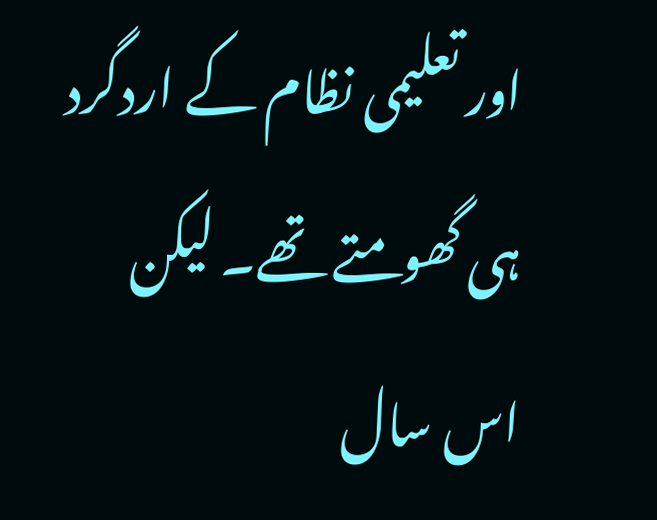اور تعلیمی نظام کے اردگرد ہی گھومتے تھے۔ لیکن اس سال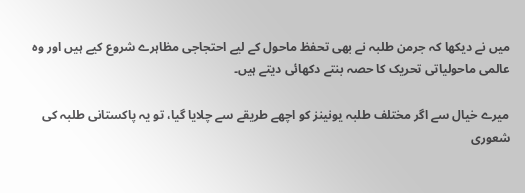میں نے دیکھا کہ جرمن طلبہ نے بھی تحفظ ماحول کے لیے احتجاجی مظاہرے شروع کیے ہیں اور وہ عالمی ماحولیاتی تحریک کا حصہ بنتے دکھائی دیتے ہیں۔

میرے خیال سے اگر مختلف طلبہ یونینز کو اچھے طریقے سے چلایا گیا، تو یہ پاکستانی طلبہ کی شعوری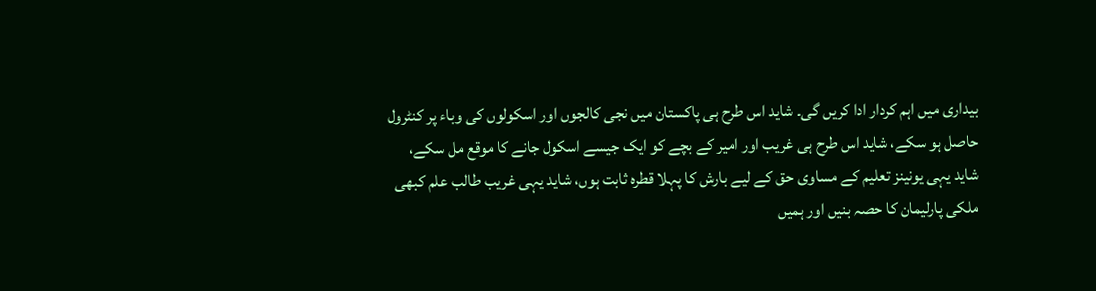بیداری میں اہم کردار ادا کریں گی۔ شاید اس طرح ہی پاکستان میں نجی کالجوں اور اسکولوں کی وباء پر کنٹرول حاصل ہو سکے، شاید اس طرح ہی غریب اور امیر کے بچے کو ایک جیسے اسکول جانے کا موقع مل سکے، شاید یہی یونینز تعلیم کے مساوی حق کے لیے بارش کا پہلا قطرہ ثابت ہوں، شاید یہی غریب طالب علم کبھی ملکی پارلیمان کا حصہ بنیں اور ہمیں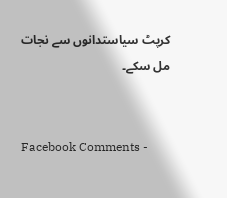کرپٹ سیاستدانوں سے نجات مل سکے۔


Facebook Comments -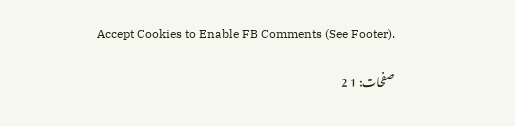Accept Cookies to Enable FB Comments (See Footer).

صفحات: 1 2